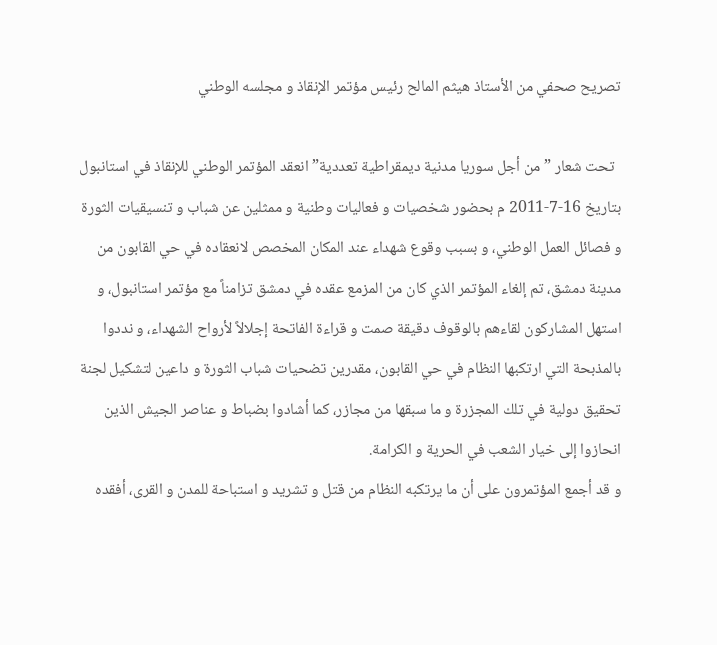تصريح صحفي من الأستاذ هيثم المالح رئيس مؤتمر الإنقاذ و مجلسه الوطني

  تحت شعار ” من أجل سوريا مدنية ديمقراطية تعددية” انعقد المؤتمر الوطني للإنقاذ في استانبول بتاريخ 16-7-2011 م بحضور شخصيات و فعاليات وطنية و ممثلين عن شباب و تنسيقيات الثورة و فصائل العمل الوطني، و بسبب وقوع شهداء عند المكان المخصص لانعقاده في حي القابون من مدينة دمشق، تم إلغاء المؤتمر الذي كان من المزمع عقده في دمشق تزامناً مع مؤتمر استانبول، و استهل المشاركون لقاءهم بالوقوف دقيقة صمت و قراءة الفاتحة إجلالاً لأرواح الشهداء، و نددوا بالمذبحة التي ارتكبها النظام في حي القابون، مقدرين تضحيات شباب الثورة و داعين لتشكيل لجنة تحقيق دولية في تلك المجزرة و ما سبقها من مجازر، كما أشادوا بضباط و عناصر الجيش الذين انحازوا إلى خيار الشعب في الحرية و الكرامة.
و قد أجمع المؤتمرون على أن ما يرتكبه النظام من قتل و تشريد و استباحة للمدن و القرى، أفقده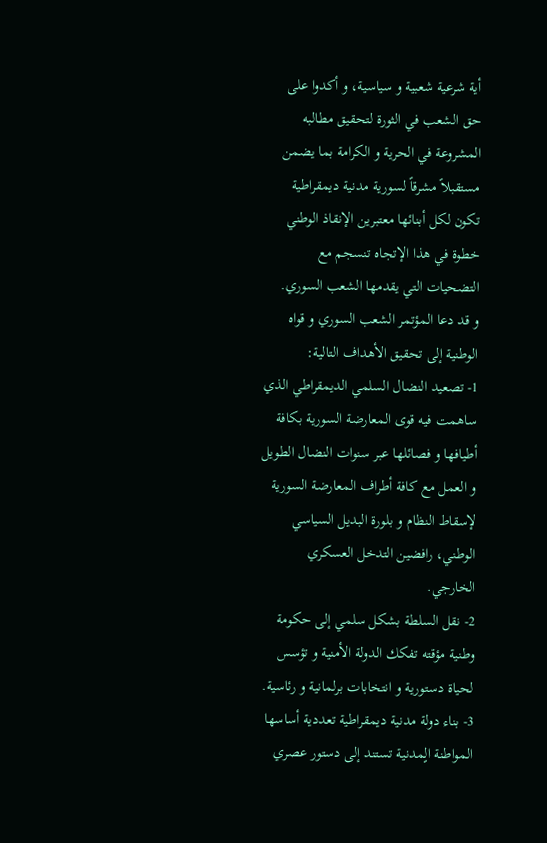أية شرعية شعبية و سياسية، و أكدوا على حق الشعب في الثورة لتحقيق مطالبه المشروعة في الحرية و الكرامة بما يضمن مستقبلاً مشرقاً لسورية مدنية ديمقراطية تكون لكل أبنائها معتبرين الإنقاذ الوطني خطوة في هذا الإتجاه تنسجم مع التضحيات التي يقدمها الشعب السوري.
و قد دعا المؤتمر الشعب السوري و قواه الوطنية إلى تحقيق الأهداف التالية:
1- تصعيد النضال السلمي الديمقراطي الذي ساهمت فيه قوى المعارضة السورية بكافة أطيافها و فصائلها عبر سنوات النضال الطويل و العمل مع كافة أطراف المعارضة السورية لإسقاط النظام و بلورة البديل السياسي الوطني، رافضين التدخل العسكري الخارجي.
2- نقل السلطة بشكل سلمي إلى حكومة وطنية مؤقته تفكك الدولة الأمنية و تؤسس لحياة دستورية و انتخابات برلمانية و رئاسية.
3- بناء دولة مدنية ديمقراطية تعددية أساسها المواطنة الٍمدنية تستند إلى دستور عصري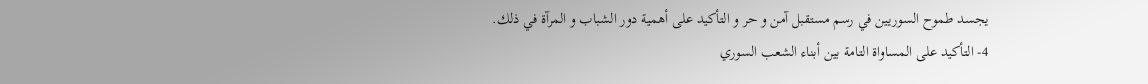يجسد طموح السوريين في رسم مستقبل آمن و حر و التأكيد على أهمية دور الشباب و المرآة في ذلك.
4- التأكيد على المساواة التامة بين أبناء الشعب السوري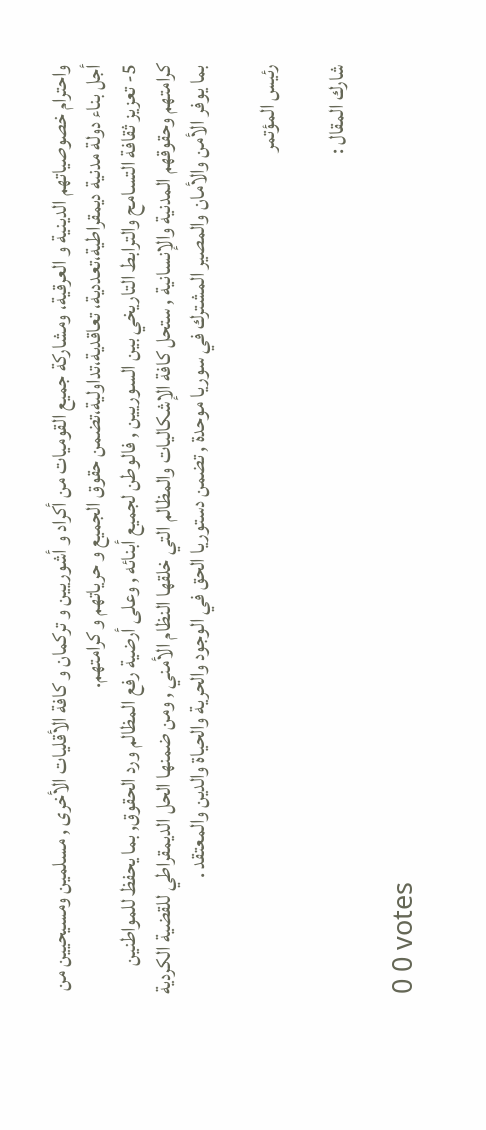واحترام خصوصياتهم الدينية و العرقية، ومشاركة جميع القوميات من أكراد و أشوريين و تركمان و كافة الأقليات الأخرى , مسلمين ومسيحيين من أجل بناء دولة مدنية ديمقراطية،تعددية، تعاقدية،تداولية،تضمن حقوق الجميع و حرياتهم و كرامتهم.
5- تعزيز ثقافة التسامح والترابط التاريخي بين السوريين , فالوطن لجميع أبنائه , وعلى أرضية رفع المظالم ورد الحقوق, بما يحفظ للمواطنين كرامتهم وحقوقهم المدنية والإنسانية , ستحل كافة الإشكاليات والمظالم التي خلقها النظام الأمني , ومن ضمنها الحل الديمقراطي للقضية الكردية بما يوفر الأمن والأمان والمصير المشترك في سوريا موحدة , تضمن دستوريا الحق في الوجود والحرية والحياة والدين والمعتقد .

رئيس المؤتمر

شارك المقال :

0 0 votes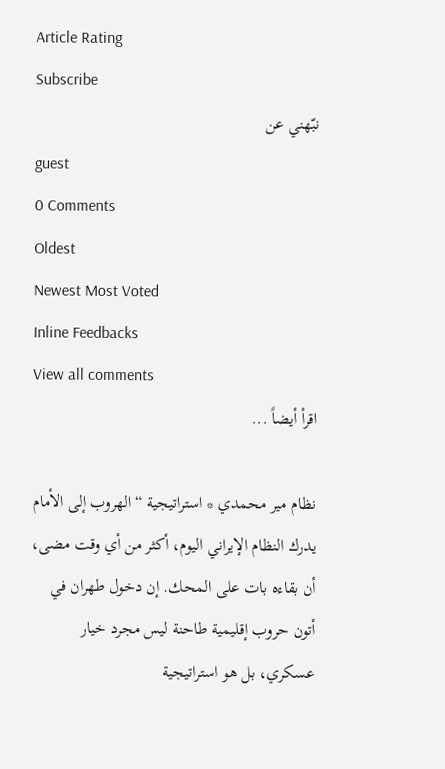Article Rating
Subscribe
نبّهني عن
guest
0 Comments
Oldest
Newest Most Voted
Inline Feedbacks
View all comments
اقرأ أيضاً ...

نظام مير محمدي * استراتيجية “الهروب إلى الأمام يدرك النظام الإيراني اليوم، أكثر من أي وقت مضى، أن بقاءه بات على المحك. إن دخول طهران في أتون حروب إقليمية طاحنة ليس مجرد خيار عسكري، بل هو استراتيجية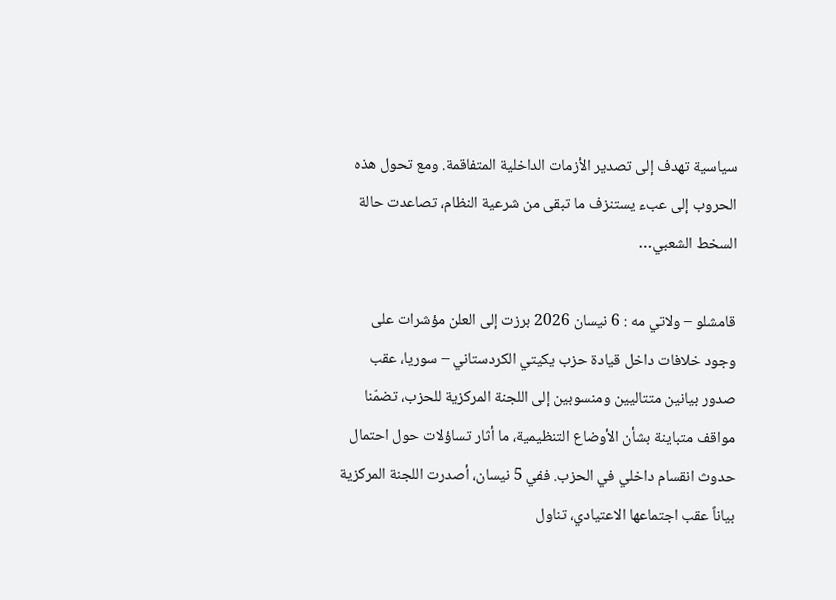سياسية تهدف إلى تصدير الأزمات الداخلية المتفاقمة. ومع تحول هذه الحروب إلى عبء يستنزف ما تبقى من شرعية النظام، تصاعدت حالة السخط الشعبي…

قامشلو – ولاتي مه : 6 نيسان 2026 برزت إلى العلن مؤشرات على وجود خلافات داخل قيادة حزب يكيتي الكردستاني – سوريا، عقب صدور بيانين متتاليين ومنسوبين إلى اللجنة المركزية للحزب، تضمّنا مواقف متباينة بشأن الأوضاع التنظيمية، ما أثار تساؤلات حول احتمال حدوث انقسام داخلي في الحزب. ففي 5 نيسان، أصدرت اللجنة المركزية بياناً عقب اجتماعها الاعتيادي، تناول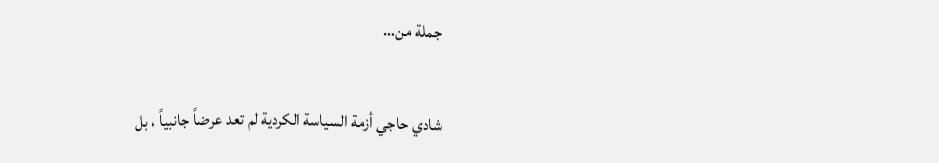جملة من…

شادي حاجي أزمة السياسة الكردية لم تعد عرضاً جانبياً ، بل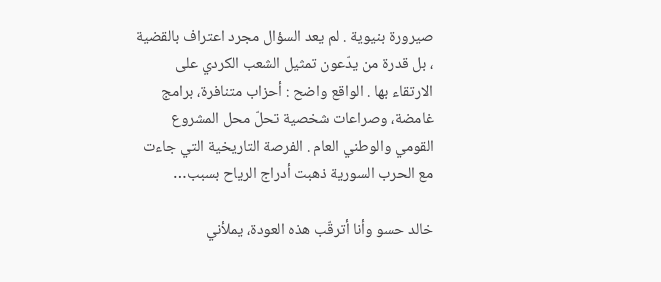صيرورة بنيوية . لم يعد السؤال مجرد اعتراف بالقضية ، بل قدرة من يدّعون تمثيل الشعب الكردي على الارتقاء بها . الواقع واضح : أحزاب متنافرة، برامج غامضة، وصراعات شخصية تحلّ محل المشروع القومي والوطني العام . الفرصة التاريخية التي جاءت مع الحرب السورية ذهبت أدراج الرياح بسبب…

خالد حسو وأنا أترقّب هذه العودة، يملأني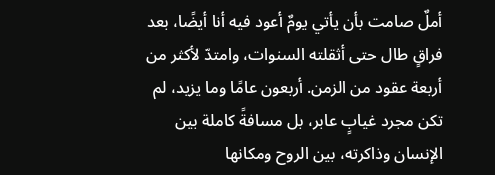أملٌ صامت بأن يأتي يومٌ أعود فيه أنا أيضًا، بعد فراقٍ طال حتى أثقلته السنوات، وامتدّ لأكثر من أربعة عقود من الزمن. أربعون عامًا وما يزيد، لم تكن مجرد غيابٍ عابر، بل مسافةً كاملة بين الإنسان وذاكرته، بين الروح ومكانها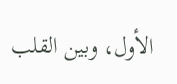الأول، وبين القلب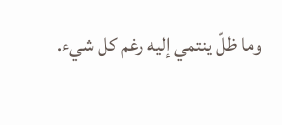وما ظلّ ينتمي إليه رغم كل شيء.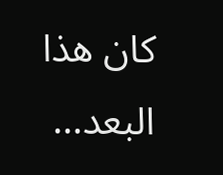كان هذا البعد…